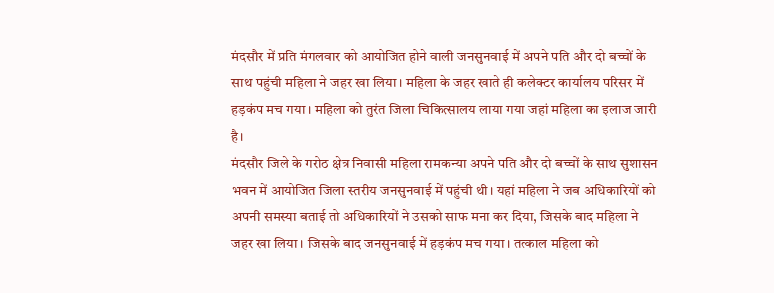मंदसौर में प्रति मंगलवार को आयोजित होने वाली जनसुनवाई में अपने पति और दो बच्चों के साथ पहुंची महिला ने जहर खा लिया। महिला के जहर खाते ही कलेक्टर कार्यालय परिसर में हड़कंप मच गया। महिला को तुरंत जिला चिकित्सालय लाया गया जहां महिला का इलाज जारी है।
मंदसौर जिले के गरोठ क्षेत्र निवासी महिला रामकन्या अपने पति और दो बच्चों के साथ सुशासन भवन में आयोजित जिला स्तरीय जनसुनवाई में पहुंची थी। यहां महिला ने जब अधिकारियों को अपनी समस्या बताई तो अधिकारियों ने उसको साफ मना कर दिया, जिसके बाद महिला ने जहर खा लिया। जिसके बाद जनसुनवाई में हड़कंप मच गया। तत्काल महिला को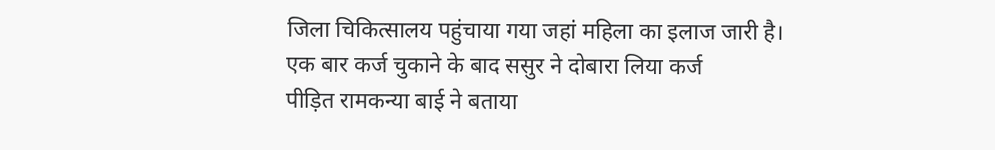जिला चिकित्सालय पहुंचाया गया जहां महिला का इलाज जारी है।
एक बार कर्ज चुकाने के बाद ससुर ने दोबारा लिया कर्ज
पीड़ित रामकन्या बाई ने बताया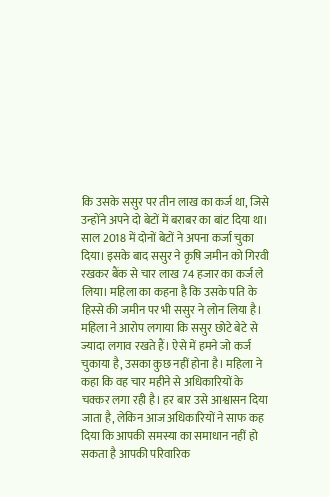कि उसके ससुर पर तीन लाख का कर्ज था, जिसे उन्होंने अपने दो बेटों में बराबर का बांट दिया था। साल 2018 में दोनों बेटों ने अपना कर्जा चुका दिया। इसके बाद ससुर ने कृषि जमीन को गिरवी रखकर बैंक से चार लाख 74 हजार का कर्ज ले लिया। महिला का कहना है कि उसके पति के हिस्से की जमीन पर भी ससुर ने लोन लिया है।
महिला ने आरोप लगाया कि ससुर छोटे बेटे से ज्यादा लगाव रखते हैं। ऐसे में हमने जो कर्ज चुकाया है, उसका कुछ नहीं होना है। महिला ने कहा कि वह चार महीने से अधिकारियों के चक्कर लगा रही है। हर बार उसे आश्वासन दिया जाता है, लेकिन आज अधिकारियों ने साफ कह दिया कि आपकी समस्या का समाधान नहीं हो सकता है आपकी परिवारिक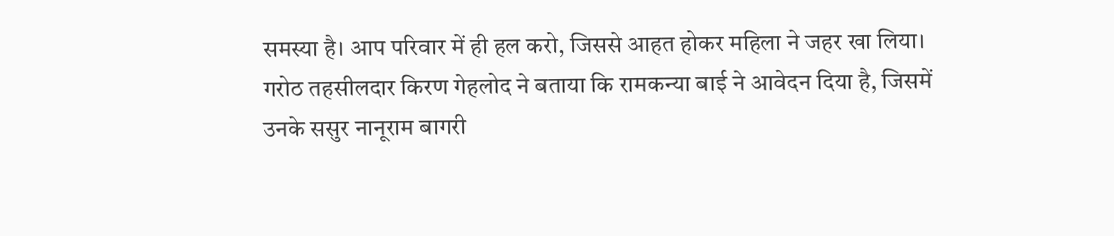समस्या है। आप परिवार में ही हल करो, जिससे आहत होकर महिला ने जहर खा लिया।
गरोठ तहसीलदार किरण गेहलोद ने बताया कि रामकन्या बाई ने आवेदन दिया है, जिसमें उनके ससुर नानूराम बागरी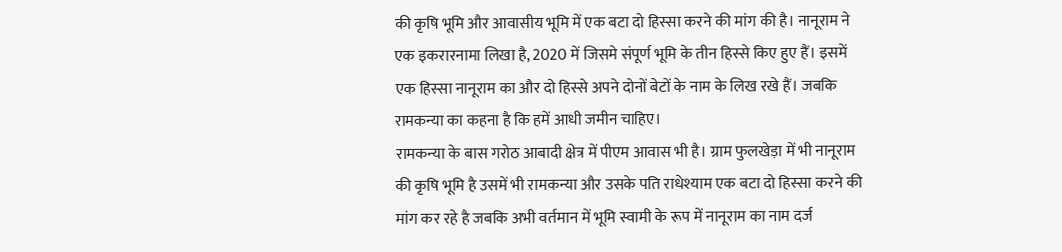की कृषि भूमि और आवासीय भूमि में एक बटा दो हिस्सा करने की मांग की है। नानूराम ने एक इकरारनामा लिखा है, 2020 में जिसमे संपूर्ण भूमि के तीन हिस्से किए हुए हैं। इसमें एक हिस्सा नानूराम का और दो हिस्से अपने दोनों बेटों के नाम के लिख रखे हैं। जबकि रामकन्या का कहना है कि हमें आधी जमीन चाहिए।
रामकन्या के बास गरोठ आबादी क्षेत्र में पीएम आवास भी है। ग्राम फुलखेड़ा में भी नानूराम की कृषि भूमि है उसमें भी रामकन्या और उसके पति राधेश्याम एक बटा दो हिस्सा करने की मांग कर रहे है जबकि अभी वर्तमान में भूमि स्वामी के रूप में नानूराम का नाम दर्ज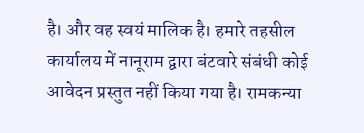है। और वह स्वयं मालिक है। हमारे तहसील कार्यालय में नानूराम द्वारा बंटवारे संबंधी कोई आवेदन प्रस्तुत नहीं किया गया है। रामकन्या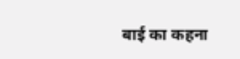बाई का कहना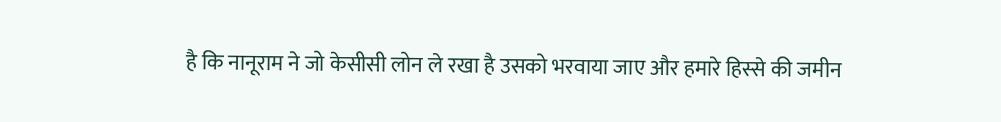है कि नानूराम ने जो केसीसी लोन ले रखा है उसको भरवाया जाए और हमारे हिस्से की जमीन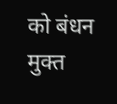को बंधन मुक्त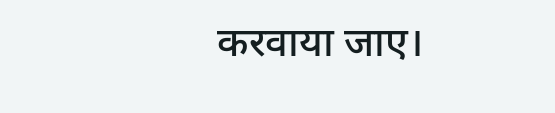करवाया जाए।